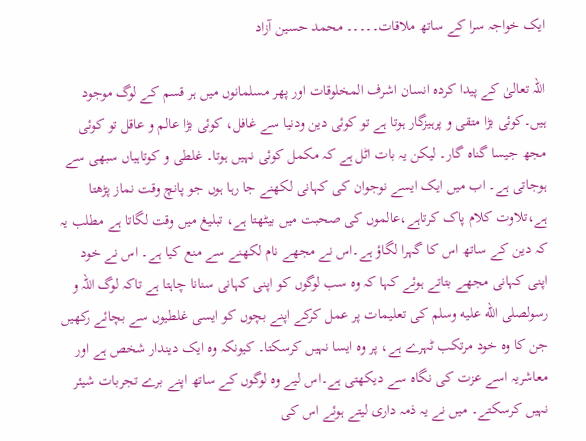ایک خواجہ سرا کے ساتھ ملاقات۔۔۔۔۔ محمد حسین آزاد

اللہ تعالیٰ کے پیدا کردہ انسان اشرف المخلوقات اور پھر مسلمانوں میں ہر قسم کے لوگ موجود ہیں۔کوئی بڑا متقی و پرہیزگار ہوتا ہے تو کوئی دین ودنیا سے غافل، کوئی بڑا عالم و عاقل تو کوئی مجھ جیسا گناہ گار۔ لیکن یہ بات اٹل ہے کہ مکمل کوئی نہیں ہوتا۔ غلطی و کوتاہیاں سبھی سے ہوجاتی ہے۔ اب میں ایک ایسے نوجوان کی کہانی لکھنے جا رہا ہوں جو پانچ وقت نماز پڑھتا ہے،تلاوت کلام پاک کرتاہے،عالموں کی صحبت میں بیٹھتا ہے، تبلیغ میں وقت لگاتا ہے مطلب یہ کہ دین کے ساتھ اس کا گہرا لگاؤ ہے۔اس نے مجھے نام لکھنے سے منع کیا ہے۔ اس نے خود اپنی کہانی مجھے بتاتے ہوئے کہا کہ وہ سب لوگوں کو اپنی کہانی سنانا چاہتا ہے تاکہ لوگ اللہ و رسولصلى الله عليه وسلم کی تعلیمات پر عمل کرکے اپنے بچوں کو ایسی غلطیوں سے بچائے رکھیں جن کا وہ خود مرتکب ٹہرے ہے، پر وہ ایسا نہیں کرسکتا۔ کیونکہ وہ ایک دیندار شخص ہے اور معاشریہ اسے عزت کی نگاہ سے دیکھتی ہے۔اس لیے وہ لوگوں کے ساتھ اپنے برے تجربات شیئر نہیں کرسکتے۔ میں نے یہ ذمہ داری لیتے ہوئے اس کی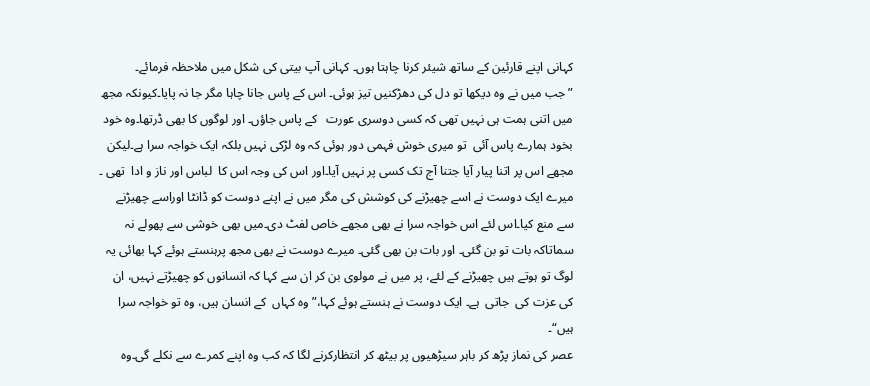کہانی اپنے قارئین کے ساتھ شیئر کرنا چاہتا ہوں۔ کہانی آپ بیتی کی شکل میں ملاحظہ فرمائے۔
” جب میں نے وہ دیکھا تو دل کی دھڑکنیں تیز ہوئی۔ اس کے پاس جانا چاہا مگر جا نہ پایا۔کیونکہ مجھ میں اتنی ہمت ہی نہیں تھی کہ کسی دوسری عورت   کے پاس جاؤں۔ اور لوگوں کا بھی ڈرتھا۔وہ خود بخود ہمارے پاس آئی  تو میری خوش فہمی دور ہوئی کہ وہ لڑکی نہیں بلکہ ایک خواجہ سرا ہے۔لیکن مجھے اس پر اتنا پیار آیا جتنا آج تک کسی پر نہیں آیا۔اور اس کی وجہ اس کا  لباس اور ناز و ادا  تھی ۔ میرے ایک دوست نے اسے چھیڑنے کی کوشش کی مگر میں نے اپنے دوست کو ڈانٹا اوراسے چھیڑنے سے منع کیا۔اس لئے اس خواجہ سرا نے بھی مجھے خاص لفٹ دی۔میں بھی خوشی سے پھولے نہ سماتاکہ بات تو بن گئی۔ اور بات بن بھی گئی۔ میرے دوست نے بھی مجھ پرہنستے ہوئے کہا بھائی یہ لوگ تو ہوتے ہیں چھیڑنے کے لئے، پر میں نے مولوی بن کر ان سے کہا کہ انسانوں کو چھیڑتے نہیں، ان کی عزت کی  جاتی  ہے۔ ایک دوست نے ہنستے ہوئے کہا،”وہ کہاں  کے انسان ہیں، وہ تو خواجہ سرا ہیں“۔
عصر کی نماز پڑھ کر باہر سیڑھیوں پر بیٹھ کر انتظارکرنے لگا کہ کب وہ اپنے کمرے سے نکلے گی۔وہ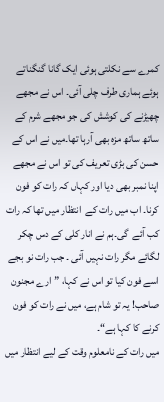کمرے سے نکلتی ہوئی ایک گانا گنگناتے ہوئے ہماری طرف چلی آئی۔ اس نے مجھے چھیڑنے کی کوشش کی جو مجھے شرم کے ساتھ ساتھ مزہ بھی آرہا تھا۔میں نے اس کے  حسن کی بڑی تعریف کی تو اس نے مجھے اپنا نمبر بھی دیا اور کہاں کہ رات کو فون کرنا۔ اب میں رات کے  انتظار میں تھا کہ رات کب آئے  گی۔ہم نے انار کلی کے دس چکر لگائے مگر رات نہیں آئی ۔ جب رات نو بجے اسے فون کیا تو اس نے کہا، ”ارے مجنون صاحب! یہ تو شام ہے، میں نے رات کو فون کرنے کا کہا ہے“۔
میں رات کے نامعلوم وقت کے لیے انتظار میں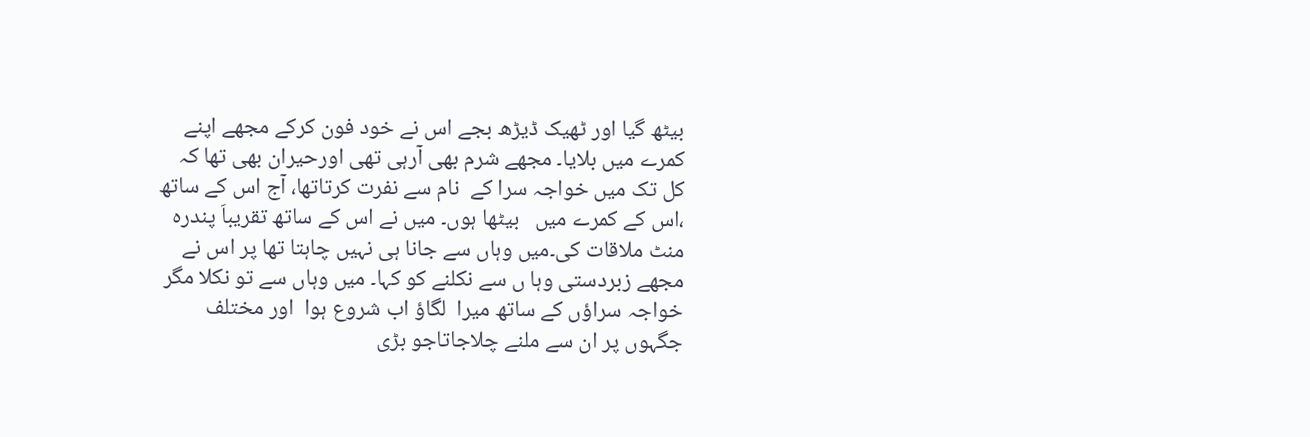بیٹھ گیا اور ٹھیک ڈیڑھ بجے اس نے خود فون کرکے مجھے اپنے کمرے میں بلایا۔ مجھے شرم بھی آرہی تھی اورحیران بھی تھا کہ کل تک میں خواجہ سرا کے  نام سے نفرت کرتاتھا، آج اس کے ساتھ ،اس کے کمرے میں   بیٹھا ہوں۔ میں نے اس کے ساتھ تقریباَ پندرہ منٹ ملاقات کی۔میں وہاں سے جانا ہی نہیں چاہتا تھا پر اس نے مجھے زبردستی وہا ں سے نکلنے کو کہا۔ میں وہاں سے تو نکلا مگر خواجہ سراؤں کے ساتھ میرا  لگاؤ اب شروع ہوا  اور مختلف جگہوں پر ان سے ملنے چلاجاتاجو بڑی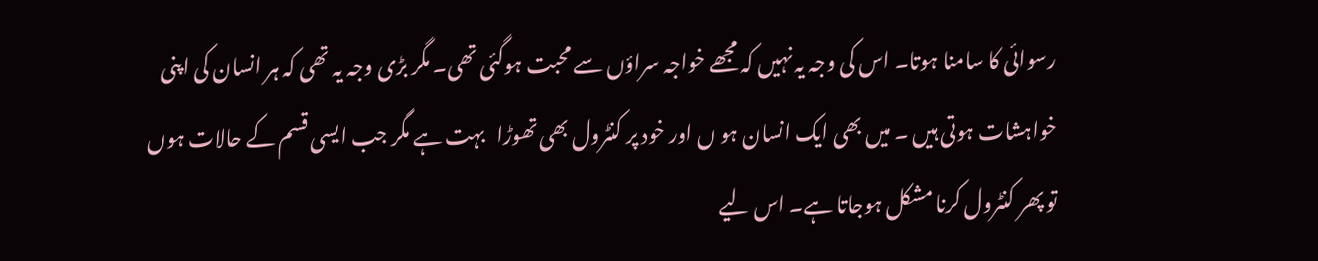رسوائی کا سامنا ہوتا۔ اس کی وجہ یہ نہیں کہ مجھے خواجہ سراؤں سے محبت ہوگئی تھی۔ مگر بڑی وجہ یہ تھی کہ ہر انسان کی اپنی خواہشات ہوتی ہیں ۔ میں بھی ایک انسان ہو ں اور خود پر کنٹرول بھی تھوڑا   بہت ہے مگر جب ایسی قسم کے حالات ہوں  تو پھر کنٹرول کرنا مشکل ہوجاتا ہے۔ اس لیے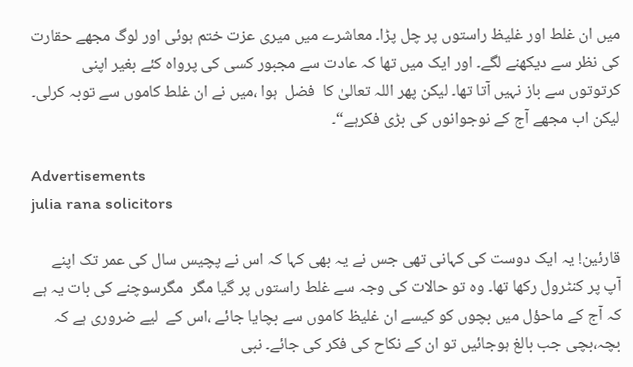میں ان غلط اور غلیظ راستوں پر چل پڑا۔ معاشرے میں میری عزت ختم ہوئی اور لوگ مجھے حقارت کی نظر سے دیکھنے لگے۔ اور ایک میں تھا کہ عادت سے مجبور کسی کی پرواہ کئے بغیر اپنی کرتوتوں سے باز نہیں آتا تھا۔ لیکن پھر اللہ تعالیٰ کا  فضل  ہوا ،میں نے ان غلط کاموں سے توبہ کرلی۔ لیکن اب مجھے آج کے نوجوانوں کی بڑی فکرہے“۔

Advertisements
julia rana solicitors

قارئین! یہ ایک دوست کی کہانی تھی جس نے یہ بھی کہا کہ اس نے پچیس سال کی عمر تک اپنے آپ پر کنٹرول رکھا تھا۔ وہ تو حالات کی وجہ سے غلط راستوں پر گیا مگر  مگرسوچنے کی بات یہ ہے کہ آج کے ماحؤل میں بچوں کو کیسے ان غلیظ کاموں سے بچایا جائے ،اس کے  لیے ضروری ہے کہ بچہ،بچی جب بالغ ہوجائیں تو ان کے نکاح کی فکر کی جائے۔ نبی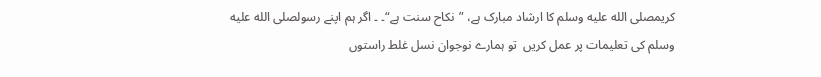کریمصلى الله عليه وسلم کا ارشاد مبارک ہے، ”نکاح سنت ہے“۔ ۔ اگر ہم اپنے رسولصلى الله عليه وسلم کی تعلیمات پر عمل کریں  تو ہمارے نوجوان نسل غلط راستوں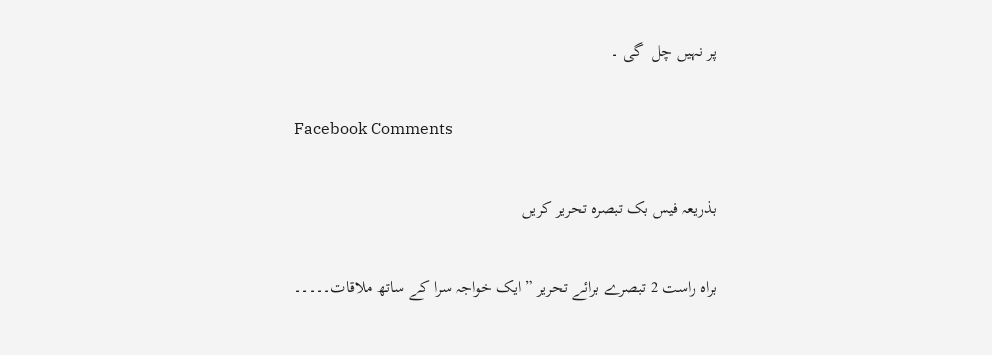پر نہیں چل  گی ۔

Facebook Comments

بذریعہ فیس بک تبصرہ تحریر کریں

براہ راست 2 تبصرے برائے تحریر ”ایک خواجہ سرا کے ساتھ ملاقات۔۔۔۔۔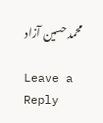محمد حسین آزاد

Leave a Reply